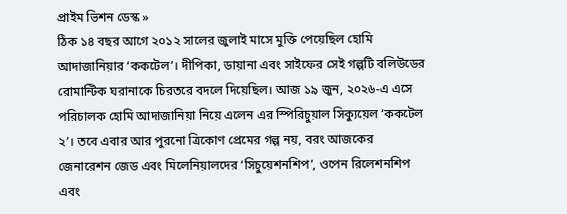প্রাইম ভিশন ডেস্ক »
ঠিক ১৪ বছর আগে ২০১২ সালের জুলাই মাসে মুক্তি পেয়েছিল হোমি আদাজানিয়ার ‘ককটেল’। দীপিকা, ডায়ানা এবং সাইফের সেই গল্পটি বলিউডের রোমান্টিক ঘরানাকে চিরতরে বদলে দিয়েছিল। আজ ১৯ জুন, ২০২৬-এ এসে পরিচালক হোমি আদাজানিয়া নিয়ে এলেন এর স্পিরিচুয়াল সিক্যুয়েল ‘ককটেল ২’। তবে এবার আর পুরনো ত্রিকোণ প্রেমের গল্প নয়, বরং আজকের জেনারেশন জেড এবং মিলেনিয়ালদের ‘সিচুয়েশনশিপ’, ওপেন রিলেশনশিপ এবং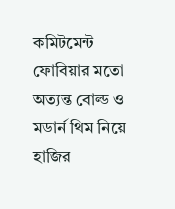কমিটমেন্ট ফোবিয়ার মতো অত্যন্ত বোল্ড ও মডার্ন থিম নিয়ে হাজির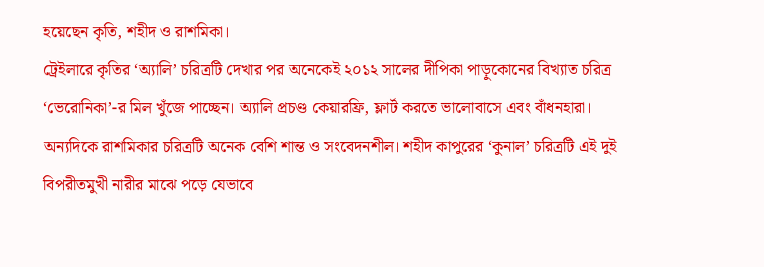হয়েছেন কৃতি, শহীদ ও রাশমিকা।
ট্রেইলারে কৃতির ‘অ্যালি’ চরিত্রটি দেখার পর অনেকেই ২০১২ সালের দীপিকা পাড়ুকোনের বিখ্যাত চরিত্র ‘ভেরোনিকা’-র মিল খুঁজে পাচ্ছেন। অ্যালি প্রচণ্ড কেয়ারফ্রি, ফ্লার্ট করতে ভালোবাসে এবং বাঁধনহারা। অন্যদিকে রাশমিকার চরিত্রটি অনেক বেশি শান্ত ও সংবেদনশীল। শহীদ কাপুরের ‘কুনাল’ চরিত্রটি এই দুই বিপরীতমুখী নারীর মাঝে পড়ে যেভাবে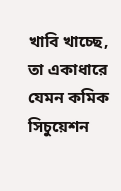খাবি খাচ্ছে, তা একাধারে যেমন কমিক সিচুয়েশন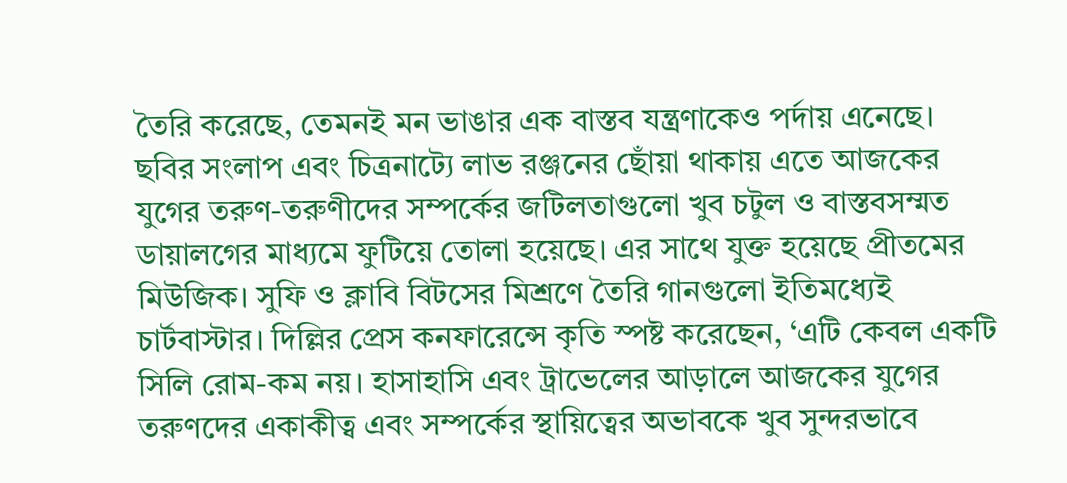তৈরি করেছে, তেমনই মন ভাঙার এক বাস্তব যন্ত্রণাকেও পর্দায় এনেছে।
ছবির সংলাপ এবং চিত্রনাট্যে লাভ রঞ্জনের ছোঁয়া থাকায় এতে আজকের যুগের তরুণ-তরুণীদের সম্পর্কের জটিলতাগুলো খুব চটুল ও বাস্তবসম্মত ডায়ালগের মাধ্যমে ফুটিয়ে তোলা হয়েছে। এর সাথে যুক্ত হয়েছে প্রীতমের মিউজিক। সুফি ও ক্লাবি বিটসের মিশ্রণে তৈরি গানগুলো ইতিমধ্যেই চার্টবাস্টার। দিল্লির প্রেস কনফারেন্সে কৃতি স্পষ্ট করেছেন, ‘এটি কেবল একটি সিলি রোম-কম নয়। হাসাহাসি এবং ট্রাভেলের আড়ালে আজকের যুগের তরুণদের একাকীত্ব এবং সম্পর্কের স্থায়িত্বের অভাবকে খুব সুন্দরভাবে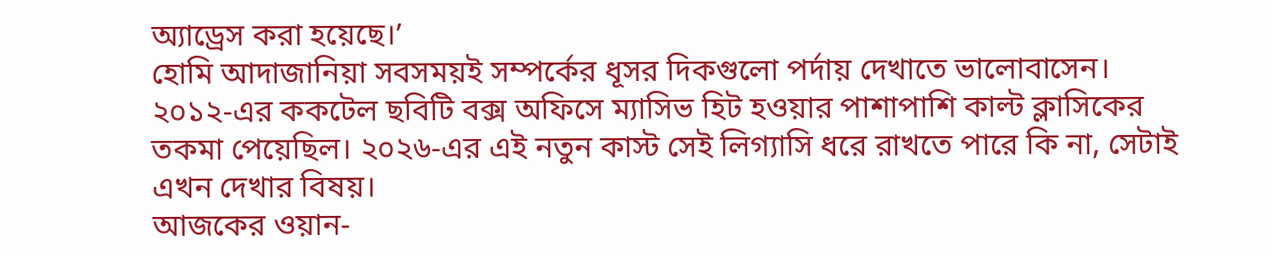অ্যাড্রেস করা হয়েছে।’
হোমি আদাজানিয়া সবসময়ই সম্পর্কের ধূসর দিকগুলো পর্দায় দেখাতে ভালোবাসেন। ২০১২-এর ককটেল ছবিটি বক্স অফিসে ম্যাসিভ হিট হওয়ার পাশাপাশি কাল্ট ক্লাসিকের তকমা পেয়েছিল। ২০২৬-এর এই নতুন কাস্ট সেই লিগ্যাসি ধরে রাখতে পারে কি না, সেটাই এখন দেখার বিষয়।
আজকের ওয়ান-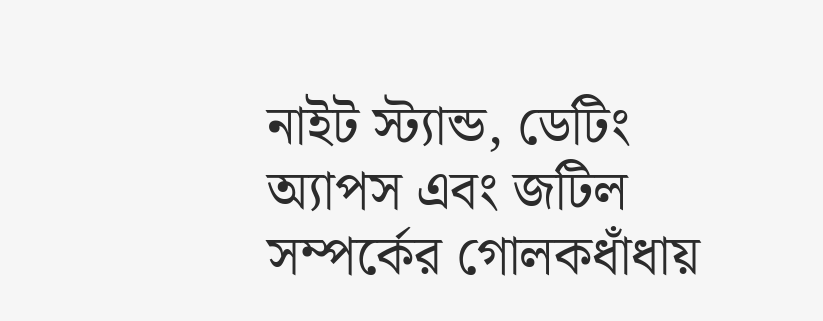নাইট স্ট্যান্ড, ডেটিং অ্যাপস এবং জটিল সম্পর্কের গোলকধাঁধায়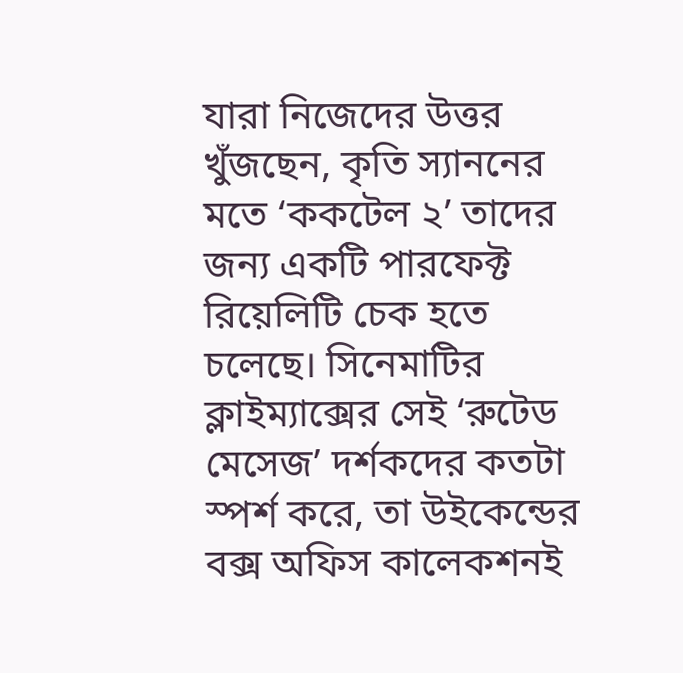যারা নিজেদের উত্তর খুঁজছেন, কৃতি স্যাননের মতে ‘ককটেল ২’ তাদের জন্য একটি পারফেক্ট রিয়েলিটি চেক হতে চলেছে। সিনেমাটির ক্লাইম্যাক্সের সেই ‘রুটেড মেসেজ’ দর্শকদের কতটা স্পর্শ করে, তা উইকেন্ডের বক্স অফিস কালেকশনই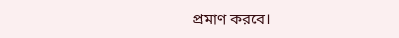প্রমাণ করবে।